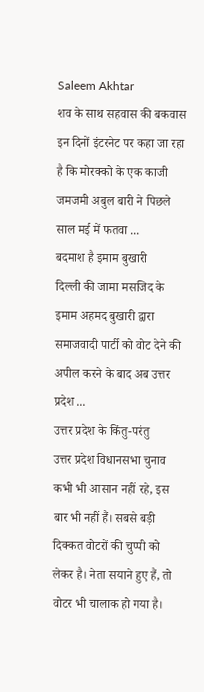Saleem Akhtar
शव के साथ सहवास की बकवास
इन दिनों इंटरनेट पर कहा जा रहा है कि मोरक्को के एक काजी जमजमी अबुल बारी ने पिछले साल मई में फतवा ...
बदमाश है इमाम बुखारी
दिल्ली की जामा मसजिद के इमाम अहमद बुखारी द्वारा समाजवादी पार्टी को वोट देने की अपील करने के बाद अब उत्तर प्रदेश ...
उत्तर प्रदेश के किंतु-परंतु
उत्तर प्रदेश विधानसभा चुनाव कभी भी आसान नहीं रहे, इस बार भी नहीं हैं। सबसे बड़ी दिक्कत वोटरों की चुप्पी को लेकर है। नेता सयाने हुए हैं, तो वोटर भी चालाक हो गया है।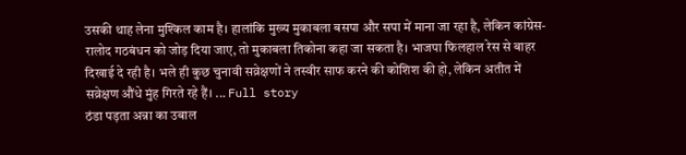उसकी थाह लेना मुश्किल काम है। हालांकि मुख्य मुकाबला बसपा और सपा में माना जा रहा है, लेकिन कांग्रेस-रालोद गठबंधन को जोड़ दिया जाए, तो मुकाबला तिकोना कहा जा सकता है। भाजपा फिलहाल रेस से बाहर दिखाई दे रही है। भले ही कुछ चुनावी सव्रेक्षणों ने तस्वीर साफ करने की कोशिश की हो, लेकिन अतीत में सव्रेक्षण औंधे मुंह गिरते रहे हैं। ... Full story
ठंडा पड़ता अन्ना का उबाल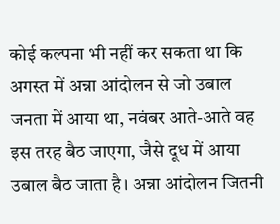कोई कल्पना भी नहीं कर सकता था कि अगस्त में अन्ना आंदोलन से जो उबाल जनता में आया था, नवंबर आते-आते वह इस तरह बैठ जाएगा, जैसे दूध में आया उबाल बैठ जाता है। अन्ना आंदोलन जितनी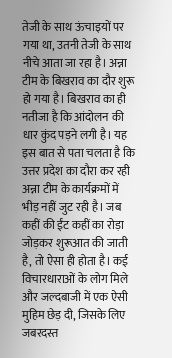तेजी के साथ ऊंचाइयों पर गया था, उतनी तेजी के साथ नीचे आता जा रहा है। अन्ना टीम के बिखराव का दौर शुरू हो गया है। बिखराव का ही नतीजा है कि आंदोलन की धार कुंद पड़ने लगी है। यह इस बात से पता चलता है कि उत्तर प्रदेश का दौरा कर रही अन्ना टीम के कार्यक्रमों में भीड़ नहीं जुट रही है। जब कहीं की ईंट कहीं का रोड़ा जोड़कर शुरूआत की जाती है, तो ऐसा ही होता है। कई विचारधाराओं के लोग मिले और जल्दबाजी में एक ऐसी मुहिम छेड़ दी, जिसके लिए जबरदस्त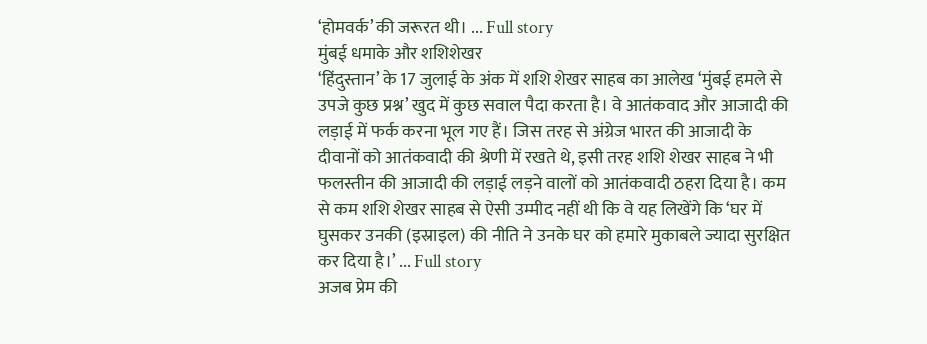‘होमवर्क’ की जरूरत थी। ... Full story
मुंबई धमाके और शशिशेखर
‘हिंदुस्तान’ के 17 जुलाई के अंक में शशि शेखर साहब का आलेख ‘मुंबई हमले से उपजे कुछ प्रश्न’ खुद में कुछ सवाल पैदा करता है। वे आतंकवाद और आजादी की लड़ाई में फर्क करना भूल गए हैं। जिस तरह से अंग्रेज भारत की आजादी के दीवानों को आतंकवादी की श्रेणी में रखते थे, इसी तरह शशि शेखर साहब ने भी फलस्तीन की आजादी की लड़ाई लड़ने वालों को आतंकवादी ठहरा दिया है। कम से कम शशि शेखर साहब से ऐसी उम्मीद नहीं थी कि वे यह लिखेंगे कि ‘घर में घुसकर उनकी (इस्राइल) की नीति ने उनके घर को हमारे मुकाबले ज्यादा सुरक्षित कर दिया है।’ ... Full story
अजब प्रेम की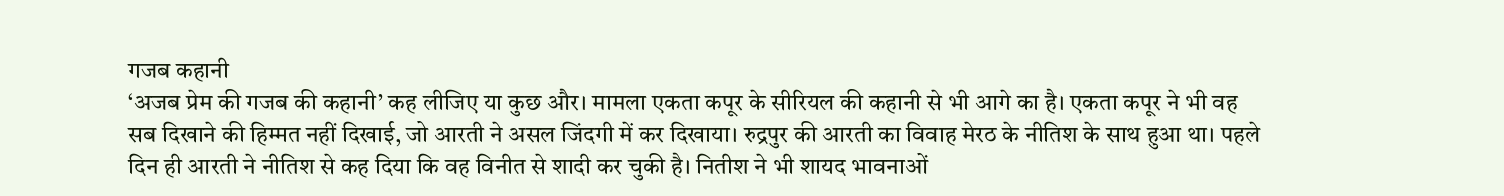गजब कहानी
‘अजब प्रेम की गजब की कहानी’ कह लीजिए या कुछ और। मामला एकता कपूर के सीरियल की कहानी से भी आगे का है। एकता कपूर ने भी वह सब दिखाने की हिम्मत नहीं दिखाई, जो आरती ने असल जिंदगी में कर दिखाया। रुद्रपुर की आरती का विवाह मेरठ के नीतिश के साथ हुआ था। पहले दिन ही आरती ने नीतिश से कह दिया कि वह विनीत से शादी कर चुकी है। नितीश ने भी शायद भावनाओं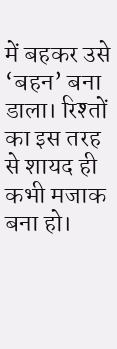में बहकर उसे ‘बहन’ बना डाला। रिश्तों का इस तरह से शायद ही कभी मजाक बना हो।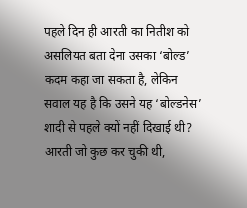पहले दिन ही आरती का नितीश को असलियत बता देना उसका ‘बोल्ड’ कदम कहा जा सकता है, लेकिन सवाल यह है कि उसने यह ‘बोल्डनेस’ शादी से पहले क्यों नहीं दिखाई थी? आरती जो कुछ कर चुकी थी,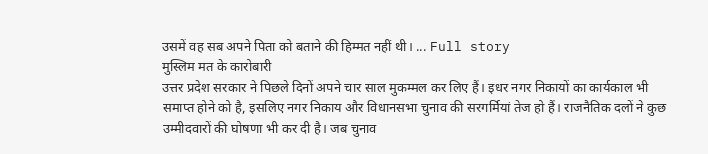उसमें वह सब अपने पिता को बताने की हिम्मत नहीं थी। ... Full story
मुस्लिम मत के कारोबारी
उत्तर प्रदेश सरकार ने पिछले दिनों अपने चार साल मुकम्मल कर लिए हैं। इधर नगर निकायों का कार्यकाल भी समाप्त होने को है, इसलिए नगर निकाय और विधानसभा चुनाव की सरगर्मियां तेज हो हैं। राजनैतिक दलों ने कुछ उम्मीदवारों की घोषणा भी कर दी है। जब चुनाव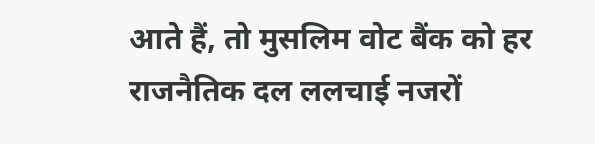आते हैं, तो मुसलिम वोट बैंक को हर राजनैतिक दल ललचाई नजरों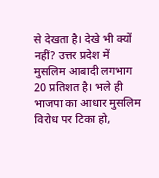से देखता है। देखे भी क्यों नहीं? उत्तर प्रदेश में मुसलिम आबादी लगभाग 20 प्रतिशत है। भले ही भाजपा का आधार मुसलिम विरोध पर टिका हो,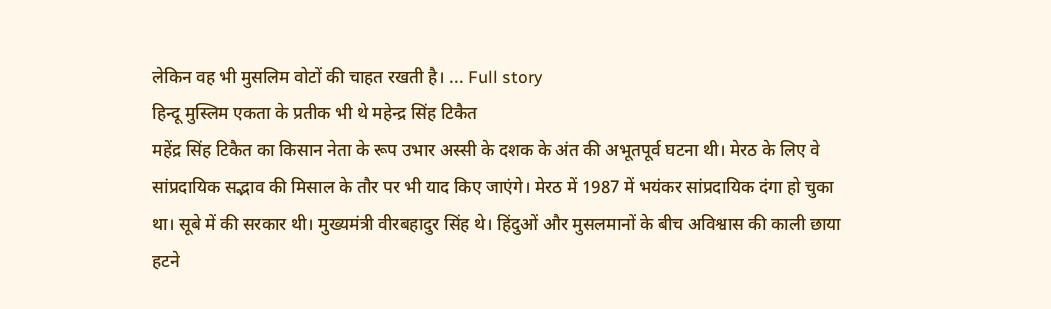लेकिन वह भी मुसलिम वोटों की चाहत रखती है। ... Full story
हिन्दू मुस्लिम एकता के प्रतीक भी थे महेन्द्र सिंह टिकैत
महेंद्र सिंह टिकैत का किसान नेता के रूप उभार अस्सी के दशक के अंत की अभूतपूर्व घटना थी। मेरठ के लिए वे सांप्रदायिक सद्भाव की मिसाल के तौर पर भी याद किए जाएंगे। मेरठ में 1987 में भयंकर सांप्रदायिक दंगा हो चुका था। सूबे में की सरकार थी। मुख्यमंत्री वीरबहादुर सिंह थे। हिंदुओं और मुसलमानों के बीच अविश्वास की काली छाया हटने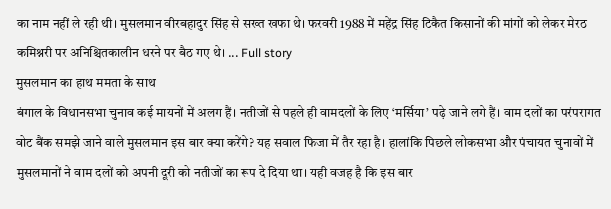का नाम नहीं ले रही थी। मुसलमान वीरबहादुर सिंह से सख्त खफा थे। फरवरी 1988 में महेंद्र सिंह टिकैत किसानों की मांगों को लेकर मेरठ कमिश्नरी पर अनिश्चितकालीन धरने पर बैठ गए थे। ... Full story
मुसलमान का हाथ ममता के साथ
बंगाल के विधानसभा चुनाव कई मायनों में अलग हैं। नतीजों से पहले ही वामदलों के लिए ‘मर्सिया’ पढ़े जाने लगे हैं। वाम दलों का परंपरागत वोट बैंक समझे जाने वाले मुसलमान इस बार क्या करेंगे? यह सवाल फिजा में तैर रहा है। हालांकि पिछले लोकसभा और पंचायत चुनावों में मुसलमानों ने वाम दलों को अपनी दूरी को नतीजों का रूप दे दिया था। यही वजह है कि इस बार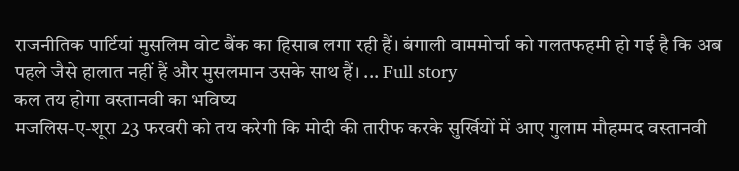राजनीतिक पार्टियां मुसलिम वोट बैंक का हिसाब लगा रही हैं। बंगाली वाममोर्चा को गलतफहमी हो गई है कि अब पहले जैसे हालात नहीं हैं और मुसलमान उसके साथ हैं। ... Full story
कल तय होगा वस्तानवी का भविष्य
मजलिस-ए-शूरा 23 फरवरी को तय करेगी कि मोदी की तारीफ करके सुर्खियों में आए गुलाम मौहम्मद वस्तानवी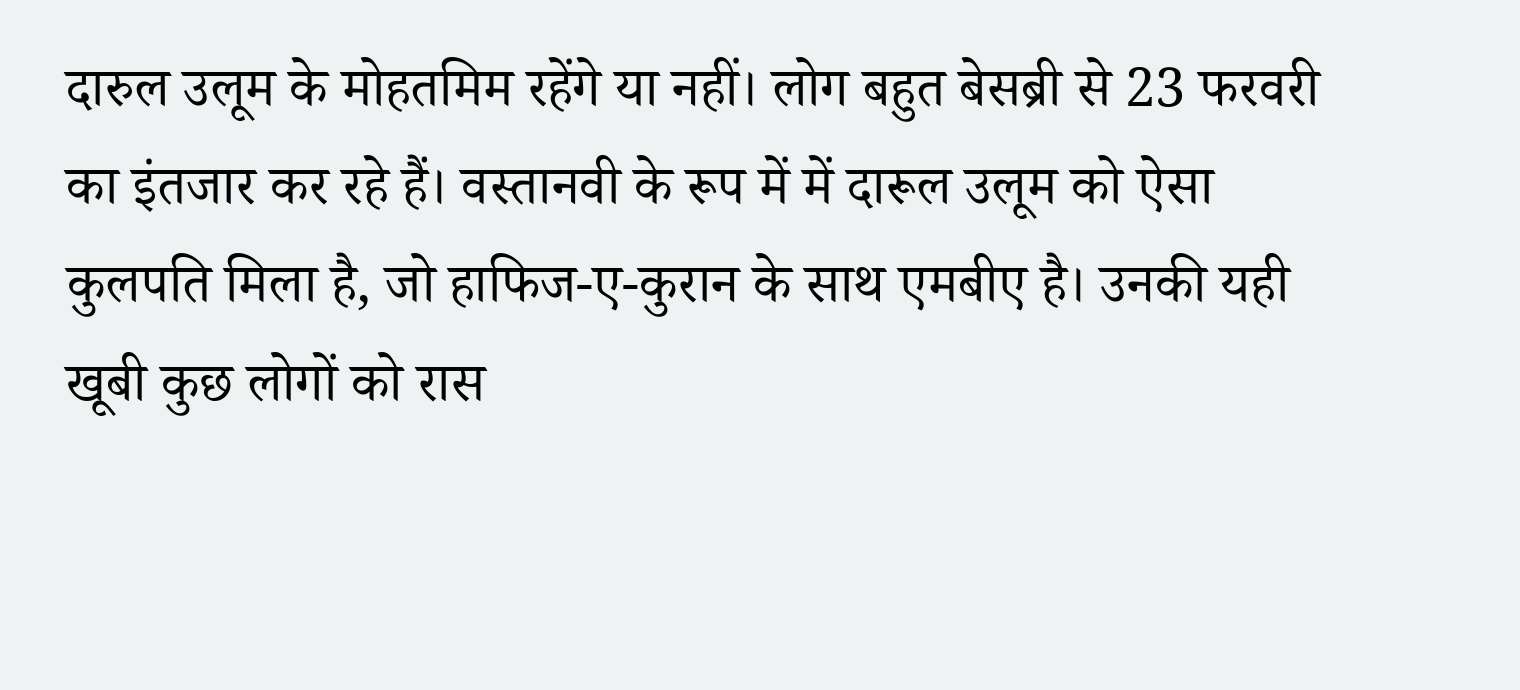दारुल उलूम के मोहतमिम रहेंगे या नहीं। लोग बहुत बेसब्री से 23 फरवरी का इंतजार कर रहे हैं। वस्तानवी के रूप में में दारूल उलूम को ऐसा कुलपति मिला है, जो हाफिज-ए-कुरान के साथ एमबीए है। उनकी यही खूबी कुछ लोगों को रास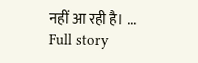नहीं आ रही है। ... Full story